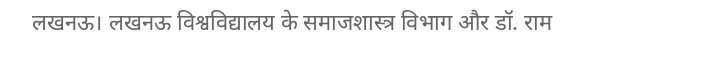लखनऊ। लखनऊ विश्वविद्यालय के समाजशास्त्र विभाग और डॉ. राम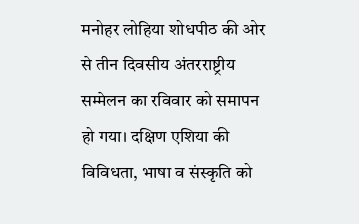मनोहर लोहिया शोधपीठ की ओर से तीन दिवसीय अंतरराष्ट्रीय सम्मेलन का रविवार को समापन हो गया। दक्षिण एशिया की विविधता, भाषा व संस्कृति को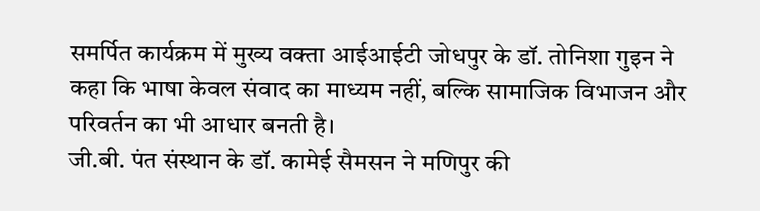समर्पित कार्यक्रम में मुख्य वक्ता आईआईटी जोधपुर के डॉ. तोनिशा गुइन ने कहा कि भाषा केवल संवाद का माध्यम नहीं, बल्कि सामाजिक विभाजन और परिवर्तन का भी आधार बनती है।
जी.बी. पंत संस्थान के डॉ. कामेई सैमसन ने मणिपुर की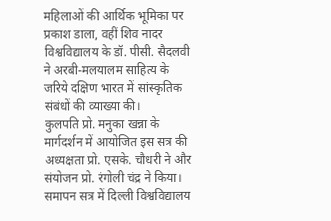महिलाओं की आर्थिक भूमिका पर प्रकाश डाला, वहीं शिव नादर विश्वविद्यालय के डॉ. पीसी. सैदलवी ने अरबी-मलयालम साहित्य के जरिये दक्षिण भारत में सांस्कृतिक संबंधों की व्याख्या की।
कुलपति प्रो. मनुका खन्ना के मार्गदर्शन में आयोजित इस सत्र की अध्यक्षता प्रो. एसके. चौधरी ने और संयोजन प्रो. रंगोली चंद्र ने किया। समापन सत्र में दिल्ली विश्वविद्यालय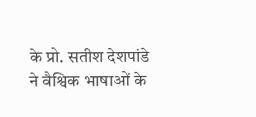के प्रो. सतीश देशपांडे ने वैश्विक भाषाओं के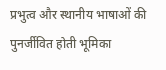प्रभुत्व और स्थानीय भाषाओं की पुनर्जीवित होती भूमिका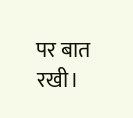पर बात रखी।